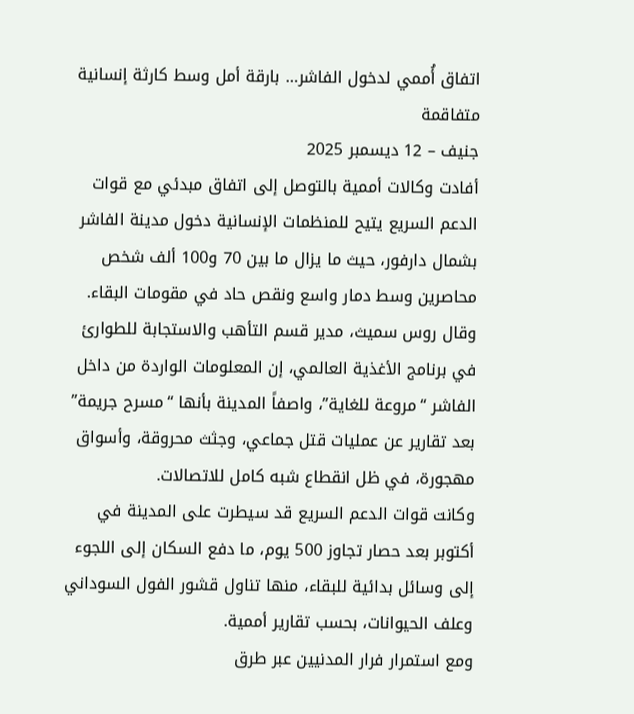اتفاق أُممي لدخول الفاشر… بارقة أمل وسط كارثة إنسانية متفاقمة
جنيف – 12 ديسمبر 2025
أفادت وكالات أممية بالتوصل إلى اتفاق مبدئي مع قوات الدعم السريع يتيح للمنظمات الإنسانية دخول مدينة الفاشر بشمال دارفور، حيث ما يزال ما بين 70 و100 ألف شخص محاصرين وسط دمار واسع ونقص حاد في مقومات البقاء.
وقال روس سميث، مدير قسم التأهب والاستجابة للطوارئ في برنامج الأغذية العالمي، إن المعلومات الواردة من داخل الفاشر “مروعة للغاية”، واصفاً المدينة بأنها “مسرح جريمة” بعد تقارير عن عمليات قتل جماعي، وجثث محروقة، وأسواق مهجورة، في ظل انقطاع شبه كامل للاتصالات.
وكانت قوات الدعم السريع قد سيطرت على المدينة في أكتوبر بعد حصار تجاوز 500 يوم، ما دفع السكان إلى اللجوء إلى وسائل بدائية للبقاء، منها تناول قشور الفول السوداني وعلف الحيوانات، بحسب تقارير أممية.
ومع استمرار فرار المدنيين عبر طرق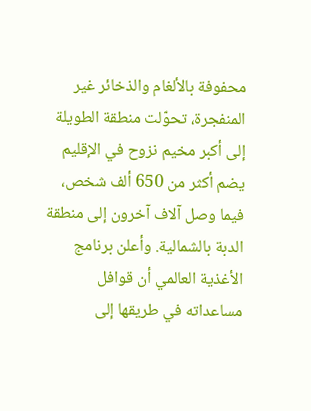محفوفة بالألغام والذخائر غير المنفجرة، تحوّلت منطقة الطويلة إلى أكبر مخيم نزوح في الإقليم يضم أكثر من 650 ألف شخص، فيما وصل آلاف آخرون إلى منطقة الدبة بالشمالية. وأعلن برنامج الأغذية العالمي أن قوافل مساعداته في طريقها إلى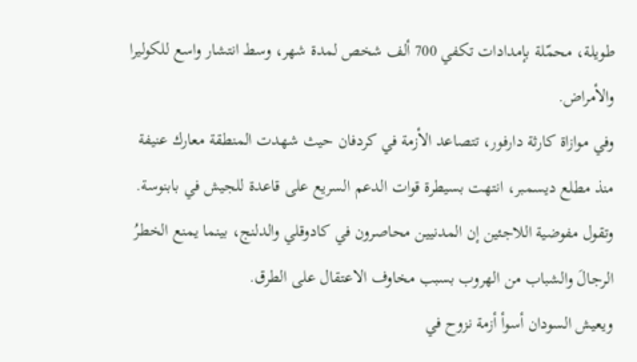طويلة، محمّلة بإمدادات تكفي 700 ألف شخص لمدة شهر، وسط انتشار واسع للكوليرا والأمراض.
وفي موازاة كارثة دارفور، تتصاعد الأزمة في كردفان حيث شهدت المنطقة معارك عنيفة منذ مطلع ديسمبر، انتهت بسيطرة قوات الدعم السريع على قاعدة للجيش في بابنوسة. وتقول مفوضية اللاجئين إن المدنيين محاصرون في كادوقلي والدلنج، بينما يمنع الخطرُ الرجالَ والشباب من الهروب بسبب مخاوف الاعتقال على الطرق.
ويعيش السودان أسوأ أزمة نزوح في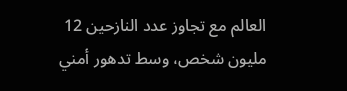العالم مع تجاوز عدد النازحين 12 مليون شخص، وسط تدهور أمني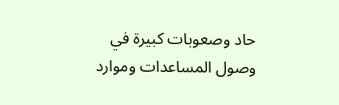حاد وصعوبات كبيرة في وصول المساعدات وموارد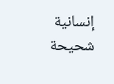إنسانية شحيحة